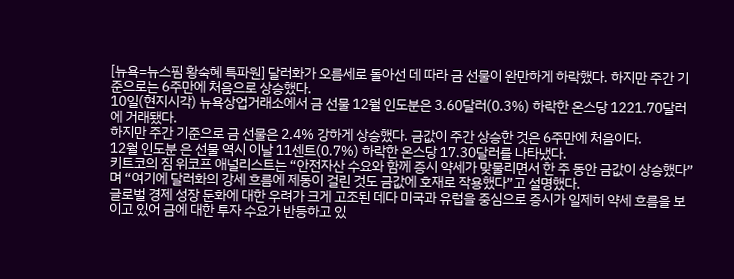[뉴욕=뉴스핌 황숙혜 특파원] 달러화가 오름세로 돌아선 데 따라 금 선물이 완만하게 하락했다. 하지만 주간 기준으로는 6주만에 처음으로 상승했다.
10일(현지시각) 뉴욕상업거래소에서 금 선물 12월 인도분은 3.60달러(0.3%) 하락한 온스당 1221.70달러에 거래됐다.
하지만 주간 기준으로 금 선물은 2.4% 강하게 상승했다. 금값이 주간 상승한 것은 6주만에 처음이다.
12월 인도분 은 선물 역시 이날 11센트(0.7%) 하락한 온스당 17.30달러를 나타냈다.
키트코의 짐 위코프 애널리스트는 “안전자산 수요와 함께 증시 약세가 맞물리면서 한 주 동안 금값이 상승했다”며 “여기에 달러화의 강세 흐름에 제동이 걸린 것도 금값에 호재로 작용했다”고 설명했다.
글로벌 경제 성장 둔화에 대한 우려가 크게 고조된 데다 미국과 유럽을 중심으로 증시가 일제히 약세 흐름을 보이고 있어 금에 대한 투자 수요가 반등하고 있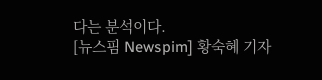다는 분석이다.
[뉴스핌 Newspim] 황숙혜 기자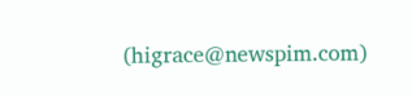(higrace@newspim.com)